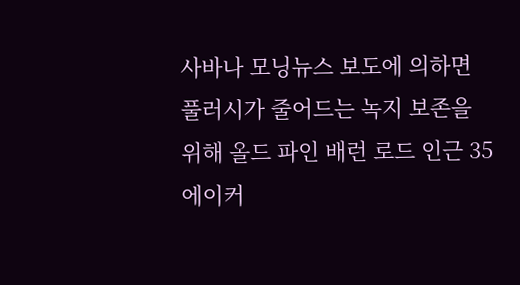사바나 모닝뉴스 보도에 의하면 풀러시가 줄어드는 녹지 보존을 위해 올드 파인 배런 로드 인근 35에이커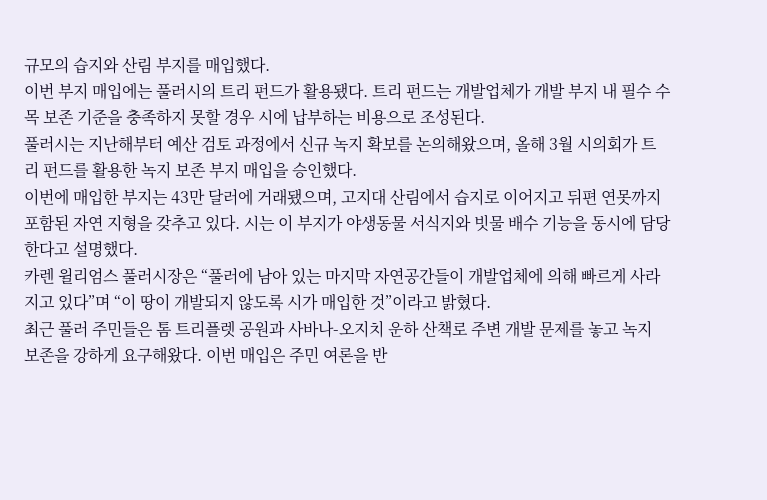규모의 습지와 산림 부지를 매입했다.
이번 부지 매입에는 풀러시의 트리 펀드가 활용됐다. 트리 펀드는 개발업체가 개발 부지 내 필수 수목 보존 기준을 충족하지 못할 경우 시에 납부하는 비용으로 조성된다.
풀러시는 지난해부터 예산 검토 과정에서 신규 녹지 확보를 논의해왔으며, 올해 3월 시의회가 트리 펀드를 활용한 녹지 보존 부지 매입을 승인했다.
이번에 매입한 부지는 43만 달러에 거래됐으며, 고지대 산림에서 습지로 이어지고 뒤편 연못까지 포함된 자연 지형을 갖추고 있다. 시는 이 부지가 야생동물 서식지와 빗물 배수 기능을 동시에 담당한다고 설명했다.
카렌 윌리엄스 풀러시장은 “풀러에 남아 있는 마지막 자연공간들이 개발업체에 의해 빠르게 사라지고 있다”며 “이 땅이 개발되지 않도록 시가 매입한 것”이라고 밝혔다.
최근 풀러 주민들은 톰 트리플렛 공원과 사바나-오지치 운하 산책로 주변 개발 문제를 놓고 녹지 보존을 강하게 요구해왔다. 이번 매입은 주민 여론을 반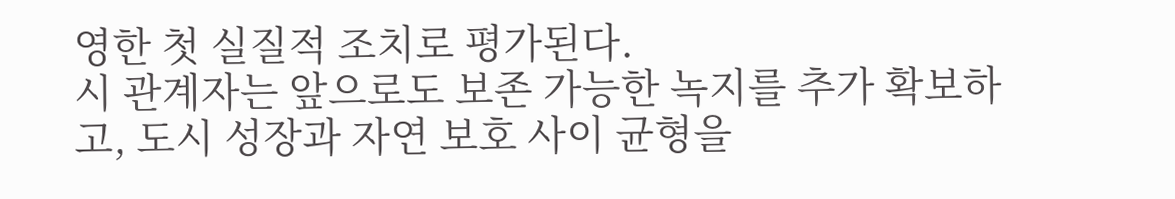영한 첫 실질적 조치로 평가된다.
시 관계자는 앞으로도 보존 가능한 녹지를 추가 확보하고, 도시 성장과 자연 보호 사이 균형을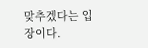맞추겠다는 입장이다.